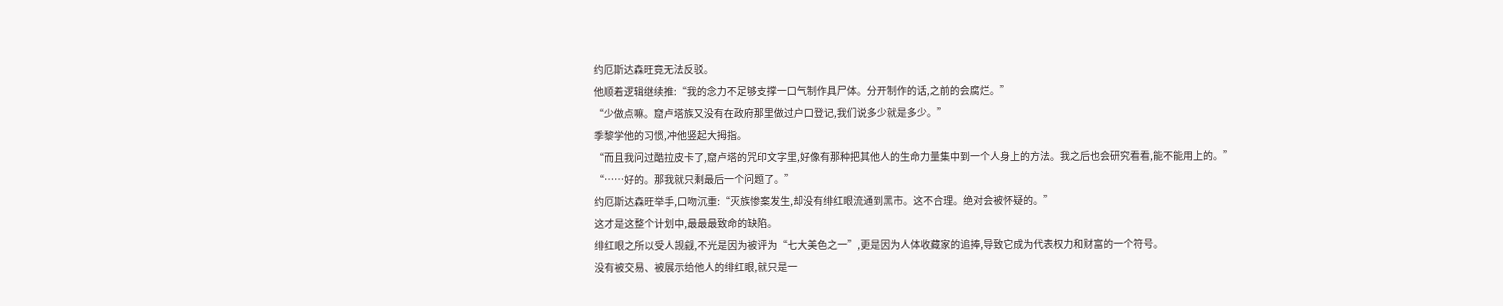约厄斯达森旺竟无法反驳。
他顺着逻辑继续推:“我的念力不足够支撑一口气制作具尸体。分开制作的话,之前的会腐烂。”
“少做点嘛。窟卢塔族又没有在政府那里做过户口登记,我们说多少就是多少。”
季黎学他的习惯,冲他竖起大拇指。
“而且我问过酷拉皮卡了,窟卢塔的咒印文字里,好像有那种把其他人的生命力量集中到一个人身上的方法。我之后也会研究看看,能不能用上的。”
“……好的。那我就只剩最后一个问题了。”
约厄斯达森旺举手,口吻沉重:“灭族惨案发生,却没有绯红眼流通到黑市。这不合理。绝对会被怀疑的。”
这才是这整个计划中,最最最致命的缺陷。
绯红眼之所以受人觊觎,不光是因为被评为“七大美色之一”,更是因为人体收藏家的追捧,导致它成为代表权力和财富的一个符号。
没有被交易、被展示给他人的绯红眼,就只是一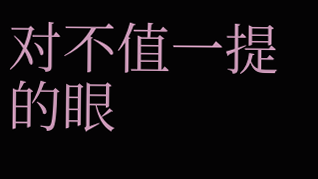对不值一提的眼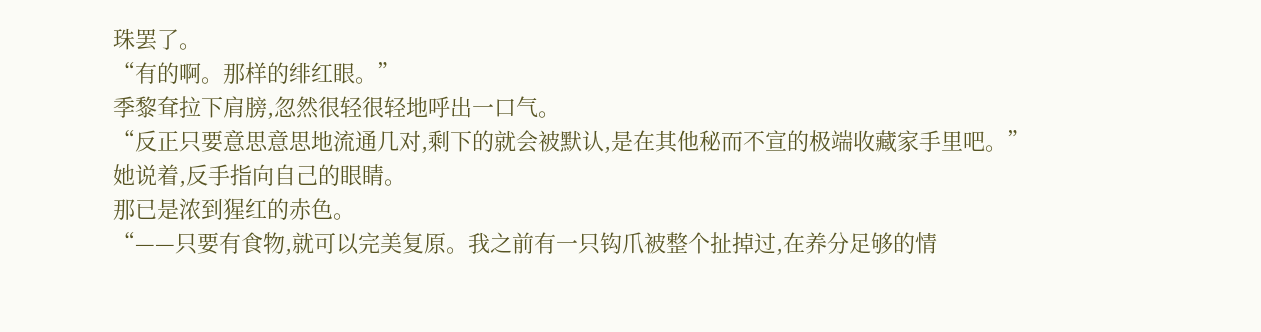珠罢了。
“有的啊。那样的绯红眼。”
季黎耷拉下肩膀,忽然很轻很轻地呼出一口气。
“反正只要意思意思地流通几对,剩下的就会被默认,是在其他秘而不宣的极端收藏家手里吧。”
她说着,反手指向自己的眼睛。
那已是浓到猩红的赤色。
“——只要有食物,就可以完美复原。我之前有一只钩爪被整个扯掉过,在养分足够的情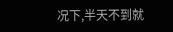况下,半天不到就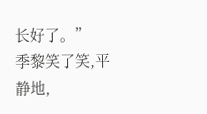长好了。”
季黎笑了笑,平静地,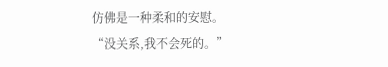仿佛是一种柔和的安慰。
“没关系,我不会死的。”